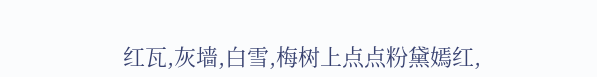红瓦,灰墙,白雪,梅树上点点粉黛嫣红,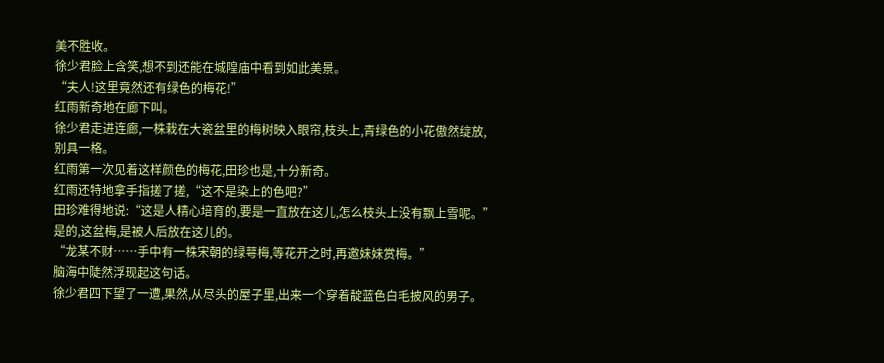美不胜收。
徐少君脸上含笑,想不到还能在城隍庙中看到如此美景。
“夫人!这里竟然还有绿色的梅花!”
红雨新奇地在廊下叫。
徐少君走进连廊,一株栽在大瓷盆里的梅树映入眼帘,枝头上,青绿色的小花傲然绽放,别具一格。
红雨第一次见着这样颜色的梅花,田珍也是,十分新奇。
红雨还特地拿手指搓了搓,“这不是染上的色吧?”
田珍难得地说:“这是人精心培育的,要是一直放在这儿,怎么枝头上没有飘上雪呢。”
是的,这盆梅,是被人后放在这儿的。
“龙某不财……手中有一株宋朝的绿萼梅,等花开之时,再邀妹妹赏梅。”
脑海中陡然浮现起这句话。
徐少君四下望了一遭,果然,从尽头的屋子里,出来一个穿着靛蓝色白毛披风的男子。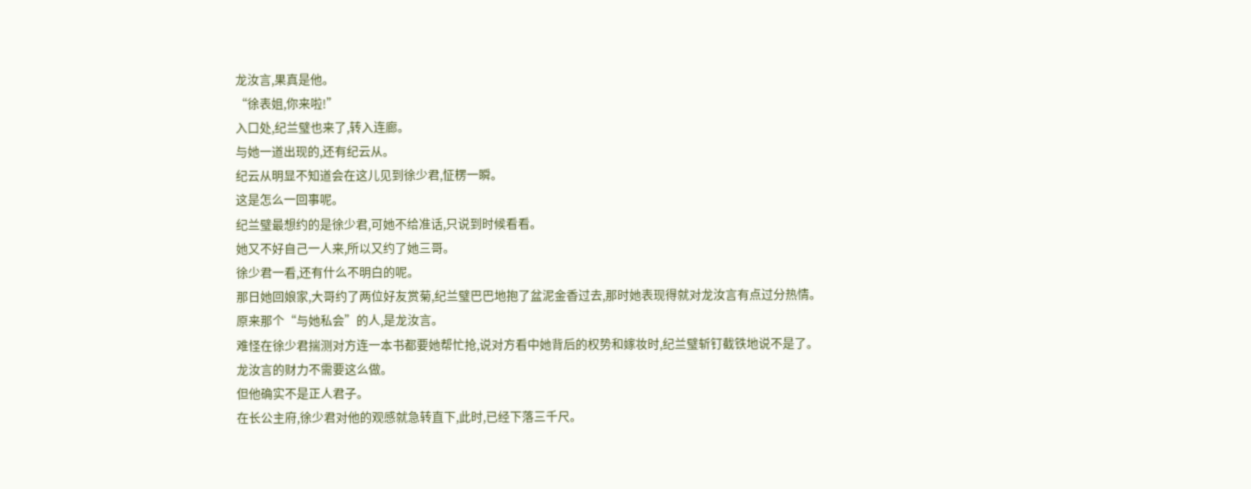龙汝言,果真是他。
“徐表姐,你来啦!”
入口处,纪兰璧也来了,转入连廊。
与她一道出现的,还有纪云从。
纪云从明显不知道会在这儿见到徐少君,怔楞一瞬。
这是怎么一回事呢。
纪兰璧最想约的是徐少君,可她不给准话,只说到时候看看。
她又不好自己一人来,所以又约了她三哥。
徐少君一看,还有什么不明白的呢。
那日她回娘家,大哥约了两位好友赏菊,纪兰璧巴巴地抱了盆泥金香过去,那时她表现得就对龙汝言有点过分热情。
原来那个“与她私会”的人,是龙汝言。
难怪在徐少君揣测对方连一本书都要她帮忙抢,说对方看中她背后的权势和嫁妆时,纪兰璧斩钉截铁地说不是了。
龙汝言的财力不需要这么做。
但他确实不是正人君子。
在长公主府,徐少君对他的观感就急转直下,此时,已经下落三千尺。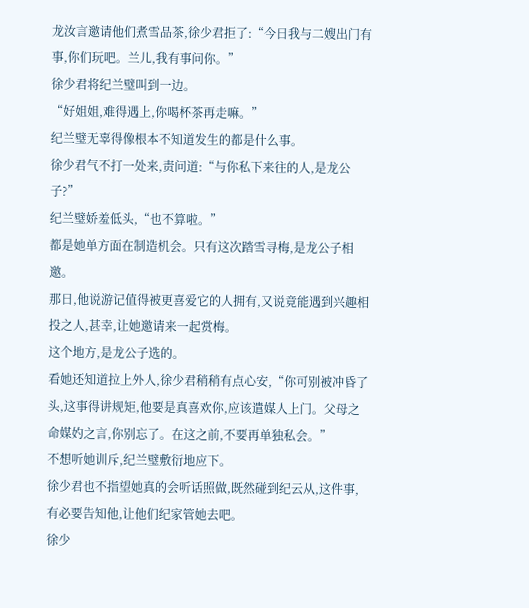龙汝言邀请他们煮雪品茶,徐少君拒了:“今日我与二嫂出门有事,你们玩吧。兰儿,我有事问你。”
徐少君将纪兰璧叫到一边。
“好姐姐,难得遇上,你喝杯茶再走嘛。”
纪兰璧无辜得像根本不知道发生的都是什么事。
徐少君气不打一处来,责问道:“与你私下来往的人,是龙公子?”
纪兰璧娇羞低头,“也不算啦。”
都是她单方面在制造机会。只有这次踏雪寻梅,是龙公子相邀。
那日,他说游记值得被更喜爱它的人拥有,又说竟能遇到兴趣相投之人,甚幸,让她邀请来一起赏梅。
这个地方,是龙公子选的。
看她还知道拉上外人,徐少君稍稍有点心安,“你可别被冲昏了头,这事得讲规矩,他要是真喜欢你,应该遣媒人上门。父母之命媒妁之言,你别忘了。在这之前,不要再单独私会。”
不想听她训斥,纪兰璧敷衍地应下。
徐少君也不指望她真的会听话照做,既然碰到纪云从,这件事,有必要告知他,让他们纪家管她去吧。
徐少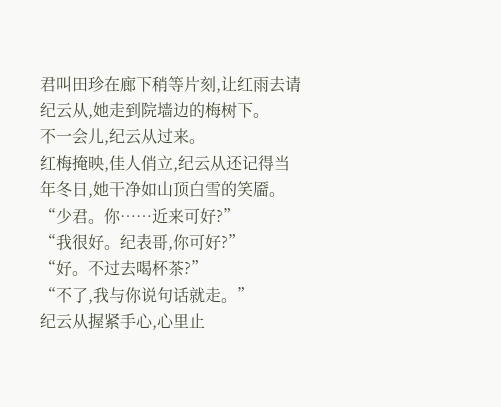君叫田珍在廊下稍等片刻,让红雨去请纪云从,她走到院墙边的梅树下。
不一会儿,纪云从过来。
红梅掩映,佳人俏立,纪云从还记得当年冬日,她干净如山顶白雪的笑靥。
“少君。你……近来可好?”
“我很好。纪表哥,你可好?”
“好。不过去喝杯茶?”
“不了,我与你说句话就走。”
纪云从握紧手心,心里止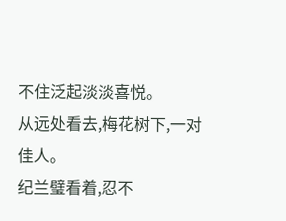不住泛起淡淡喜悦。
从远处看去,梅花树下,一对佳人。
纪兰璧看着,忍不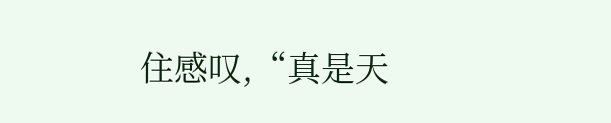住感叹,“真是天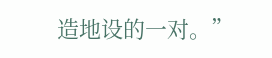造地设的一对。”